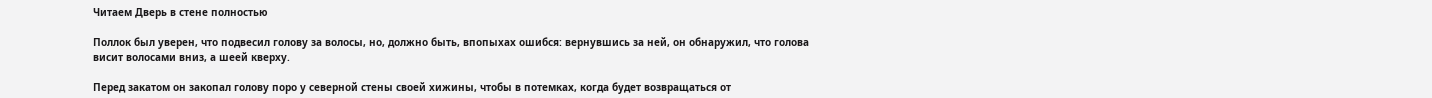Читаем Дверь в стене полностью

Поллок был уверен, что подвесил голову за волосы, но, должно быть, впопыхах ошибся: вернувшись за ней, он обнаружил, что голова висит волосами вниз, а шеей кверху.

Перед закатом он закопал голову поро у северной стены своей хижины, чтобы в потемках, когда будет возвращаться от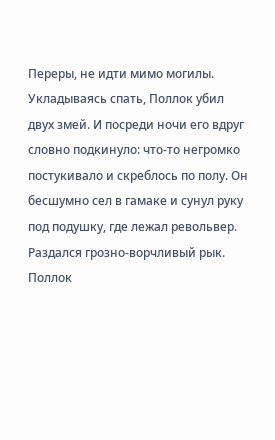Переры, не идти мимо могилы. Укладываясь спать, Поллок убил двух змей. И посреди ночи его вдруг словно подкинуло: что-то негромко постукивало и скреблось по полу. Он бесшумно сел в гамаке и сунул руку под подушку, где лежал револьвер. Раздался грозно-ворчливый рык. Поллок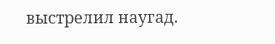выстрелил наугад.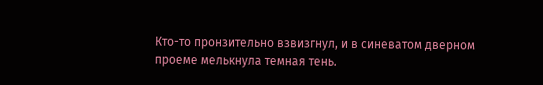Кто-то пронзительно взвизгнул, и в синеватом дверном проеме мелькнула темная тень.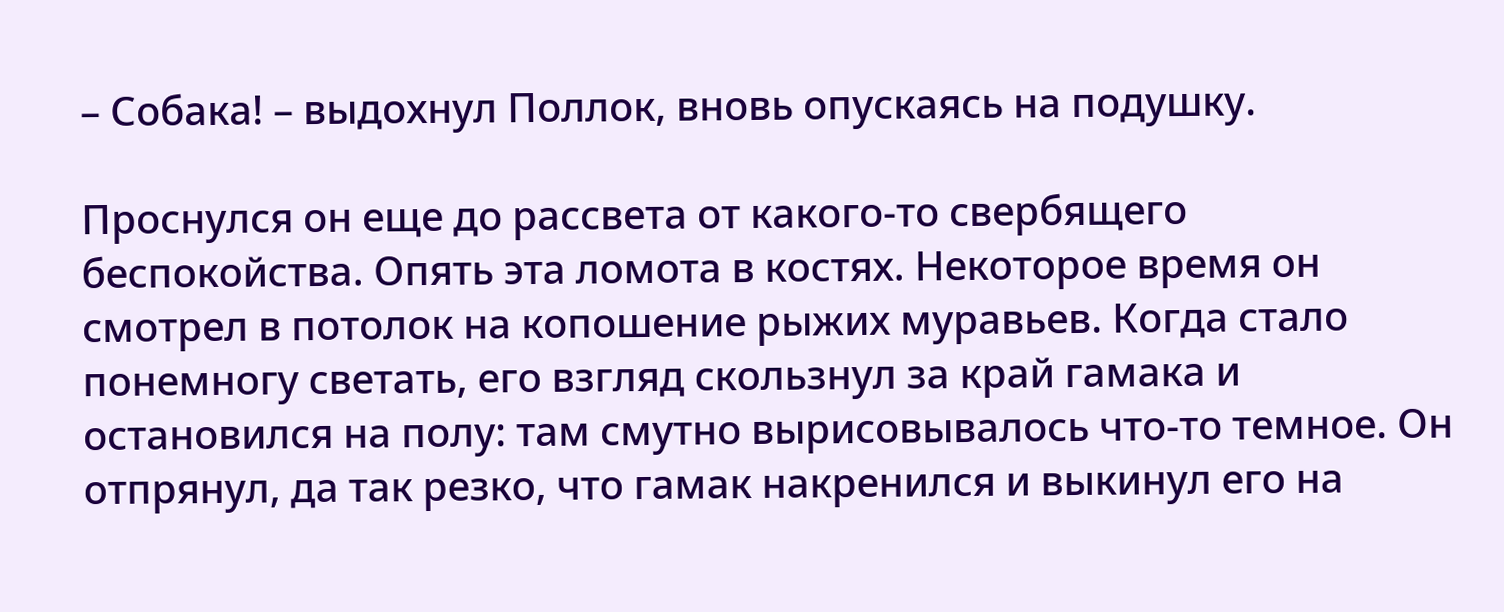– Собака! – выдохнул Поллок, вновь опускаясь на подушку.

Проснулся он еще до рассвета от какого-то свербящего беспокойства. Опять эта ломота в костях. Некоторое время он смотрел в потолок на копошение рыжих муравьев. Когда стало понемногу светать, его взгляд скользнул за край гамака и остановился на полу: там смутно вырисовывалось что-то темное. Он отпрянул, да так резко, что гамак накренился и выкинул его на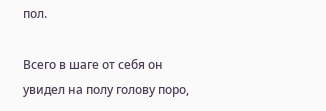пол.

Всего в шаге от себя он увидел на полу голову поро,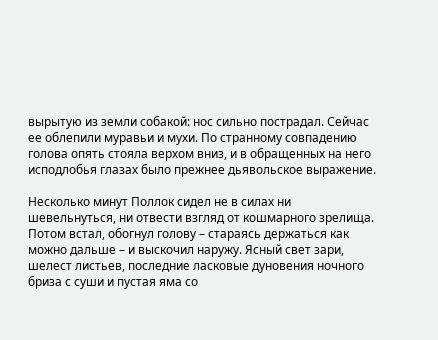вырытую из земли собакой: нос сильно пострадал. Сейчас ее облепили муравьи и мухи. По странному совпадению голова опять стояла верхом вниз, и в обращенных на него исподлобья глазах было прежнее дьявольское выражение.

Несколько минут Поллок сидел не в силах ни шевельнуться, ни отвести взгляд от кошмарного зрелища. Потом встал, обогнул голову – стараясь держаться как можно дальше – и выскочил наружу. Ясный свет зари, шелест листьев, последние ласковые дуновения ночного бриза с суши и пустая яма со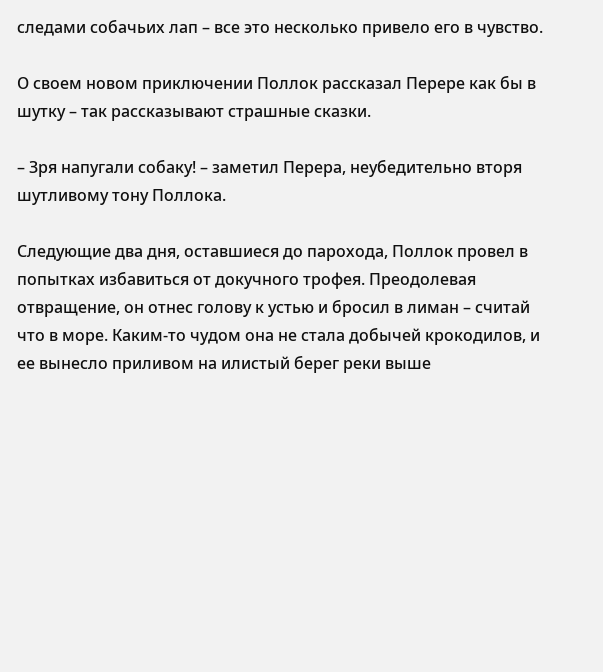следами собачьих лап – все это несколько привело его в чувство.

О своем новом приключении Поллок рассказал Перере как бы в шутку – так рассказывают страшные сказки.

– Зря напугали собаку! – заметил Перера, неубедительно вторя шутливому тону Поллока.

Следующие два дня, оставшиеся до парохода, Поллок провел в попытках избавиться от докучного трофея. Преодолевая отвращение, он отнес голову к устью и бросил в лиман – считай что в море. Каким-то чудом она не стала добычей крокодилов, и ее вынесло приливом на илистый берег реки выше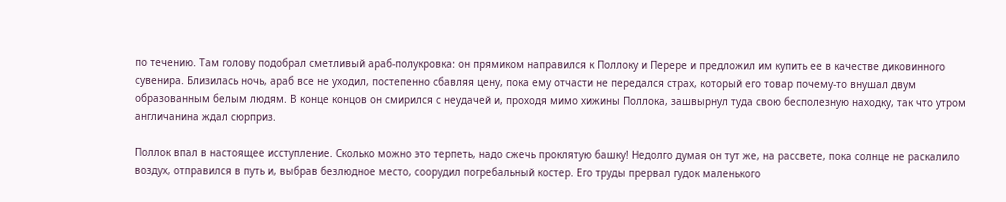по течению. Там голову подобрал сметливый араб-полукровка: он прямиком направился к Поллоку и Перере и предложил им купить ее в качестве диковинного сувенира. Близилась ночь, араб все не уходил, постепенно сбавляя цену, пока ему отчасти не передался страх, который его товар почему-то внушал двум образованным белым людям. В конце концов он смирился с неудачей и, проходя мимо хижины Поллока, зашвырнул туда свою бесполезную находку, так что утром англичанина ждал сюрприз.

Поллок впал в настоящее исступление. Сколько можно это терпеть, надо сжечь проклятую башку! Недолго думая он тут же, на рассвете, пока солнце не раскалило воздух, отправился в путь и, выбрав безлюдное место, соорудил погребальный костер. Его труды прервал гудок маленького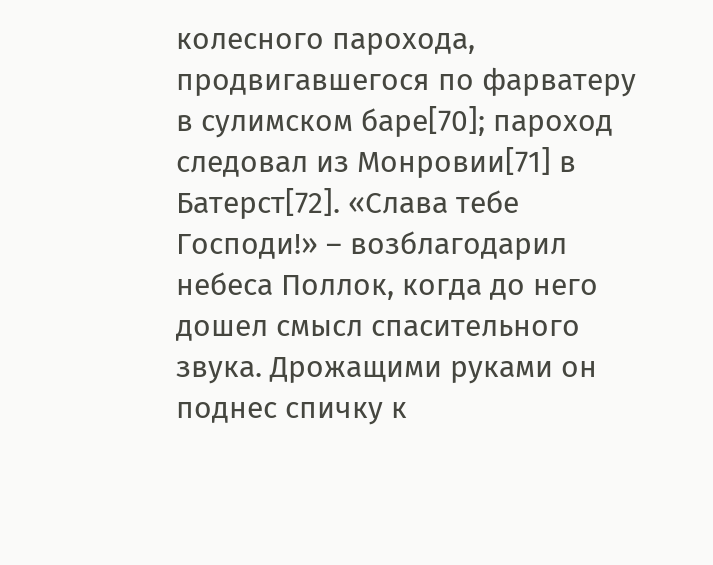колесного парохода, продвигавшегося по фарватеру в сулимском баре[70]; пароход следовал из Монровии[71] в Батерст[72]. «Слава тебе Господи!» – возблагодарил небеса Поллок, когда до него дошел смысл спасительного звука. Дрожащими руками он поднес спичку к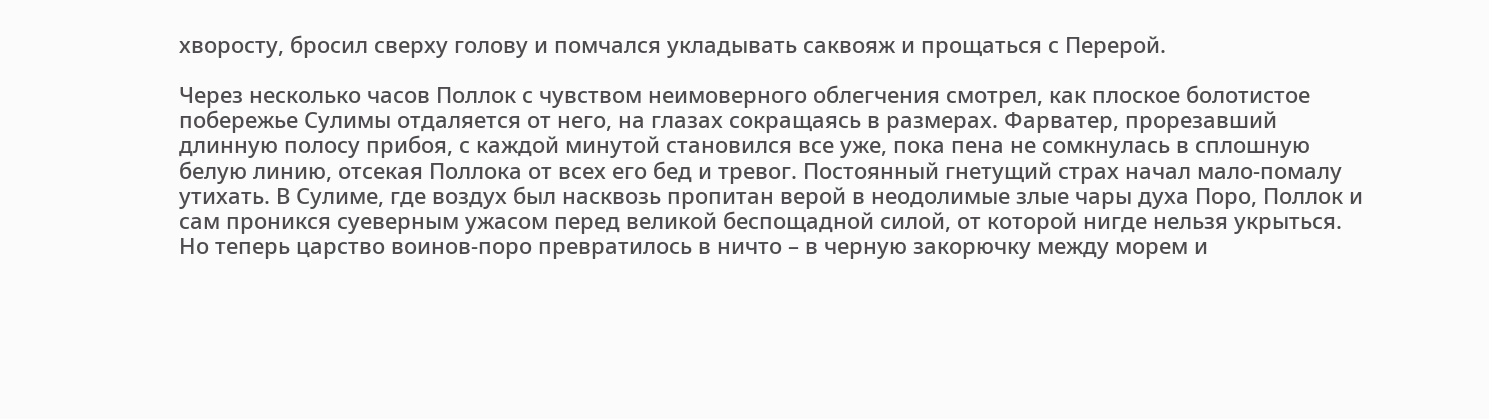хворосту, бросил сверху голову и помчался укладывать саквояж и прощаться с Перерой.

Через несколько часов Поллок с чувством неимоверного облегчения смотрел, как плоское болотистое побережье Сулимы отдаляется от него, на глазах сокращаясь в размерах. Фарватер, прорезавший длинную полосу прибоя, с каждой минутой становился все уже, пока пена не сомкнулась в сплошную белую линию, отсекая Поллока от всех его бед и тревог. Постоянный гнетущий страх начал мало-помалу утихать. В Сулиме, где воздух был насквозь пропитан верой в неодолимые злые чары духа Поро, Поллок и сам проникся суеверным ужасом перед великой беспощадной силой, от которой нигде нельзя укрыться. Но теперь царство воинов-поро превратилось в ничто – в черную закорючку между морем и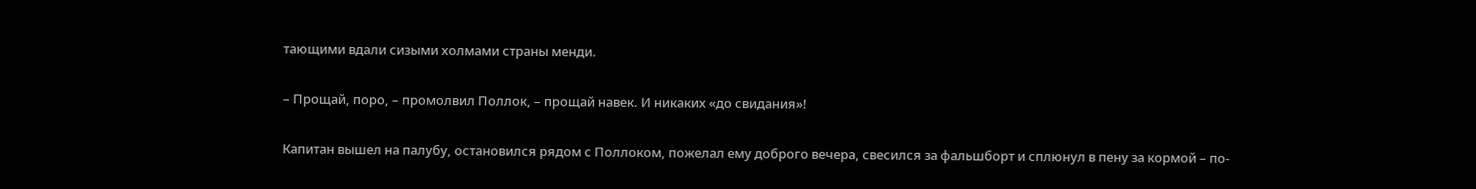тающими вдали сизыми холмами страны менди.

– Прощай, поро, – промолвил Поллок, – прощай навек. И никаких «до свидания»!

Капитан вышел на палубу, остановился рядом с Поллоком, пожелал ему доброго вечера, свесился за фальшборт и сплюнул в пену за кормой – по-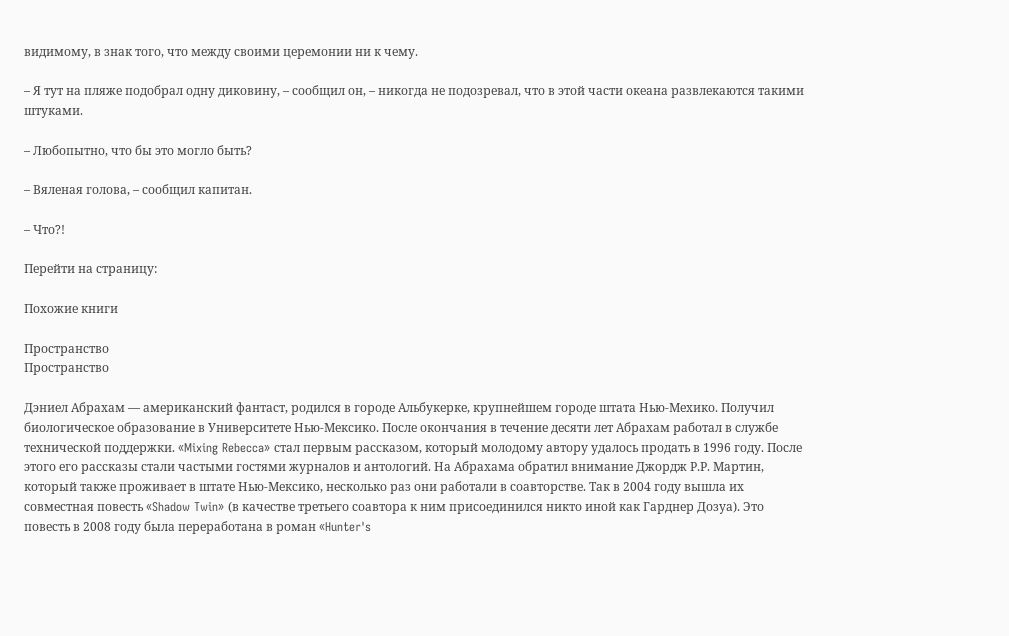видимому, в знак того, что между своими церемонии ни к чему.

– Я тут на пляже подобрал одну диковину, – сообщил он, – никогда не подозревал, что в этой части океана развлекаются такими штуками.

– Любопытно, что бы это могло быть?

– Вяленая голова, – сообщил капитан.

– Что?!

Перейти на страницу:

Похожие книги

Пространство
Пространство

Дэниел Абрахам — американский фантаст, родился в городе Альбукерке, крупнейшем городе штата Нью-Мехико. Получил биологическое образование в Университете Нью-Мексико. После окончания в течение десяти лет Абрахам работал в службе технической поддержки. «Mixing Rebecca» стал первым рассказом, который молодому автору удалось продать в 1996 году. После этого его рассказы стали частыми гостями журналов и антологий. На Абрахама обратил внимание Джордж Р.Р. Мартин, который также проживает в штате Нью-Мексико, несколько раз они работали в соавторстве. Так в 2004 году вышла их совместная повесть «Shadow Twin» (в качестве третьего соавтора к ним присоединился никто иной как Гарднер Дозуа). Это повесть в 2008 году была переработана в роман «Hunter's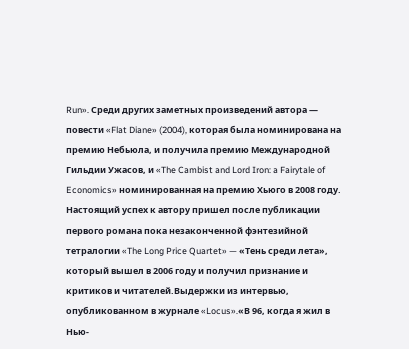Run». Среди других заметных произведений автора — повести «Flat Diane» (2004), которая была номинирована на премию Небьюла, и получила премию Международной Гильдии Ужасов, и «The Cambist and Lord Iron: a Fairytale of Economics» номинированная на премию Хьюго в 2008 году. Настоящий успех к автору пришел после публикации первого романа пока незаконченной фэнтезийной тетралогии «The Long Price Quartet» — «Тень среди лета», который вышел в 2006 году и получил признание и критиков и читателей.Выдержки из интервью, опубликованном в журнале «Locus».«В 96, когда я жил в Нью-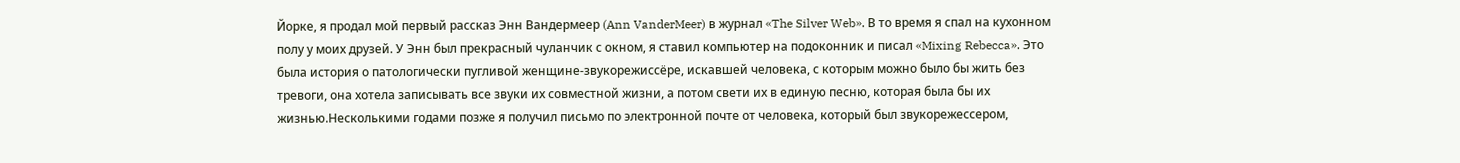Йорке, я продал мой первый рассказ Энн Вандермеер (Ann VanderMeer) в журнал «The Silver Web». В то время я спал на кухонном полу у моих друзей. У Энн был прекрасный чуланчик с окном, я ставил компьютер на подоконник и писал «Mixing Rebecca». Это была история о патологически пугливой женщине-звукорежиссёре, искавшей человека, с которым можно было бы жить без тревоги, она хотела записывать все звуки их совместной жизни, а потом свети их в единую песню, которая была бы их жизнью.Несколькими годами позже я получил письмо по электронной почте от человека, который был звукорежессером,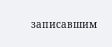записавшим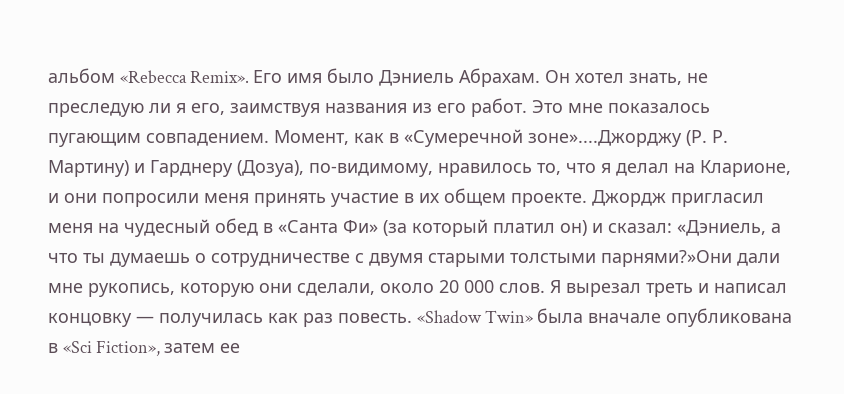альбом «Rebecca Remix». Его имя было Дэниель Абрахам. Он хотел знать, не преследую ли я его, заимствуя названия из его работ. Это мне показалось пугающим совпадением. Момент, как в «Сумеречной зоне»....Джорджу (Р. Р. Мартину) и Гарднеру (Дозуа), по-видимому, нравилось то, что я делал на Кларионе, и они попросили меня принять участие в их общем проекте. Джордж пригласил меня на чудесный обед в «Санта Фи» (за который платил он) и сказал: «Дэниель, а что ты думаешь о сотрудничестве с двумя старыми толстыми парнями?»Они дали мне рукопись, которую они сделали, около 20 000 слов. Я вырезал треть и написал концовку — получилась как раз повесть. «Shadow Twin» была вначале опубликована в «Sci Fiction», затем ее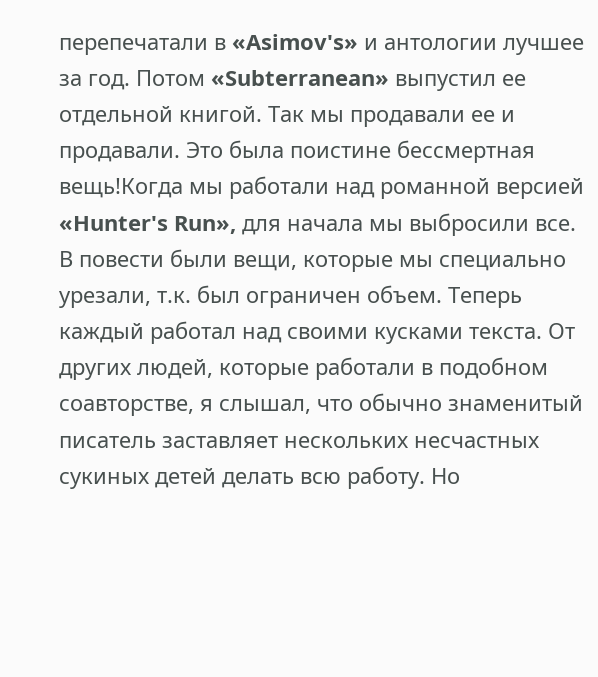перепечатали в «Asimov's» и антологии лучшее за год. Потом «Subterranean» выпустил ее отдельной книгой. Так мы продавали ее и продавали. Это была поистине бессмертная вещь!Когда мы работали над романной версией «Hunter's Run», для начала мы выбросили все. В повести были вещи, которые мы специально урезали, т.к. был ограничен объем. Теперь каждый работал над своими кусками текста. От других людей, которые работали в подобном соавторстве, я слышал, что обычно знаменитый писатель заставляет нескольких несчастных сукиных детей делать всю работу. Но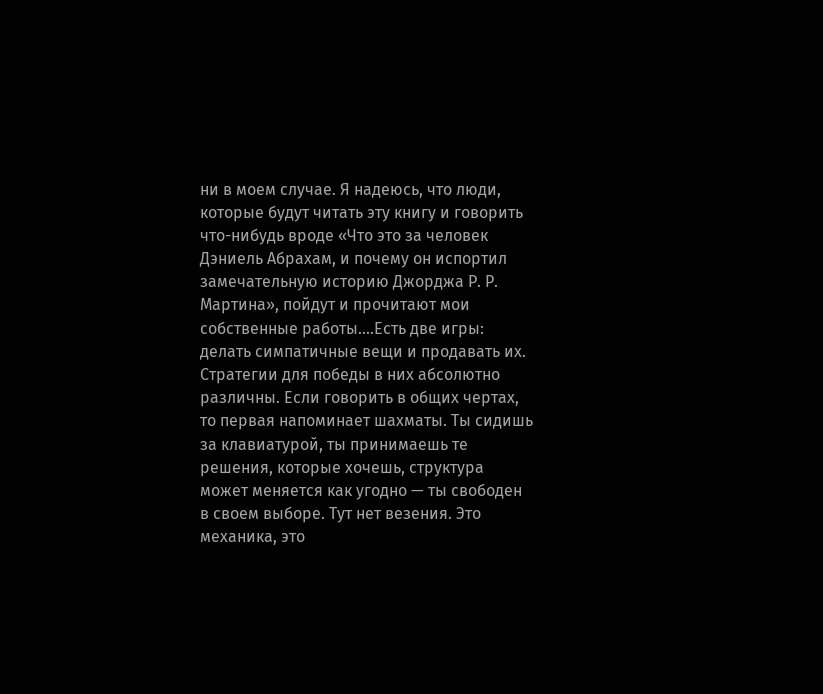ни в моем случае. Я надеюсь, что люди, которые будут читать эту книгу и говорить что-нибудь вроде «Что это за человек Дэниель Абрахам, и почему он испортил замечательную историю Джорджа Р. Р. Мартина», пойдут и прочитают мои собственные работы....Есть две игры: делать симпатичные вещи и продавать их. Стратегии для победы в них абсолютно различны. Если говорить в общих чертах, то первая напоминает шахматы. Ты сидишь за клавиатурой, ты принимаешь те решения, которые хочешь, структура может меняется как угодно — ты свободен в своем выборе. Тут нет везения. Это механика, это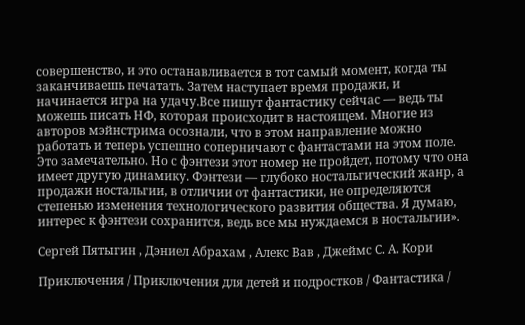совершенство, и это останавливается в тот самый момент, когда ты заканчиваешь печатать. Затем наступает время продажи, и начинается игра на удачу.Все пишут фантастику сейчас — ведь ты можешь писать НФ, которая происходит в настоящем. Многие из авторов мэйнстрима осознали, что в этом направление можно работать и теперь успешно соперничают с фантастами на этом поле. Это замечательно. Но с фэнтези этот номер не пройдет, потому что она имеет другую динамику. Фэнтези — глубоко ностальгический жанр, а продажи ностальгии, в отличии от фантастики, не определяются степенью изменения технологического развития общества. Я думаю, интерес к фэнтези сохранится, ведь все мы нуждаемся в ностальгии».

Сергей Пятыгин , Дэниел Абрахам , Алекс Вав , Джеймс С. А. Кори

Приключения / Приключения для детей и подростков / Фантастика /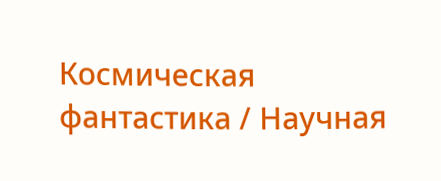Космическая фантастика / Научная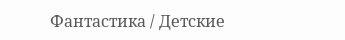Фантастика / Детские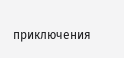приключения